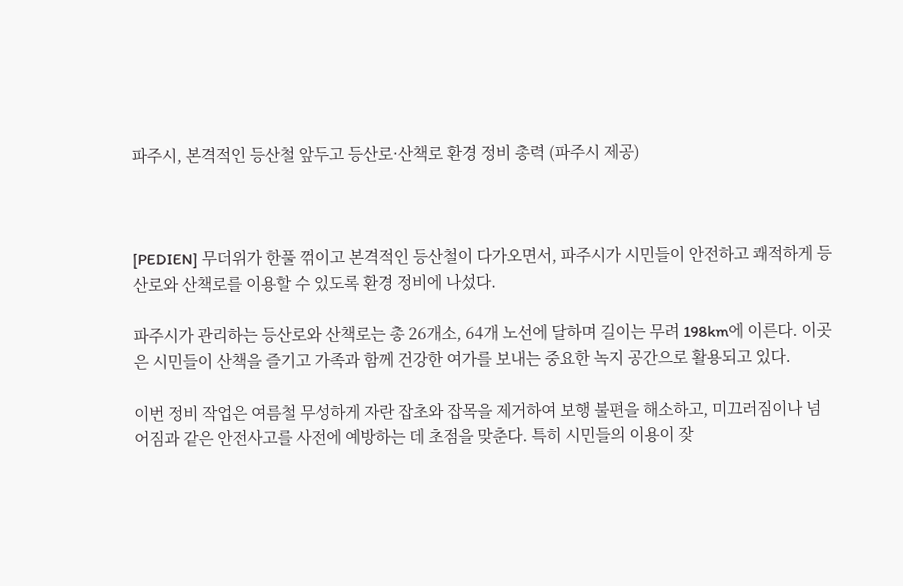파주시, 본격적인 등산철 앞두고 등산로·산책로 환경 정비 총력 (파주시 제공)



[PEDIEN] 무더위가 한풀 꺾이고 본격적인 등산철이 다가오면서, 파주시가 시민들이 안전하고 쾌적하게 등산로와 산책로를 이용할 수 있도록 환경 정비에 나섰다.

파주시가 관리하는 등산로와 산책로는 총 26개소, 64개 노선에 달하며 길이는 무려 198km에 이른다. 이곳은 시민들이 산책을 즐기고 가족과 함께 건강한 여가를 보내는 중요한 녹지 공간으로 활용되고 있다.

이번 정비 작업은 여름철 무성하게 자란 잡초와 잡목을 제거하여 보행 불편을 해소하고, 미끄러짐이나 넘어짐과 같은 안전사고를 사전에 예방하는 데 초점을 맞춘다. 특히 시민들의 이용이 잦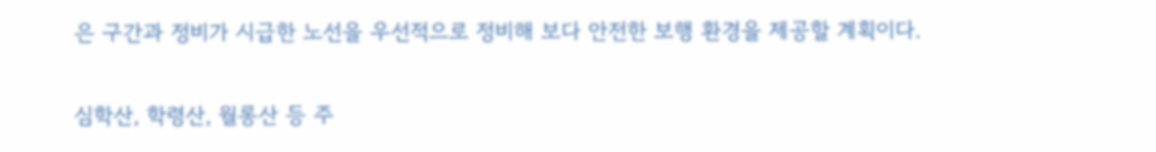은 구간과 정비가 시급한 노선을 우선적으로 정비해 보다 안전한 보행 환경을 제공할 계획이다.

심학산, 학령산, 월롱산 등 주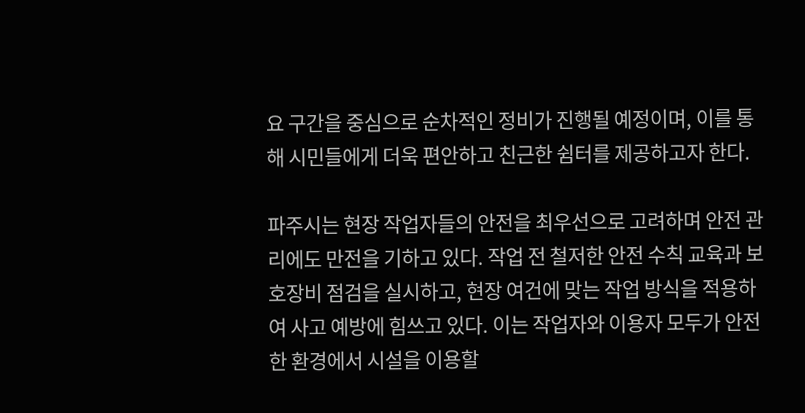요 구간을 중심으로 순차적인 정비가 진행될 예정이며, 이를 통해 시민들에게 더욱 편안하고 친근한 쉼터를 제공하고자 한다.

파주시는 현장 작업자들의 안전을 최우선으로 고려하며 안전 관리에도 만전을 기하고 있다. 작업 전 철저한 안전 수칙 교육과 보호장비 점검을 실시하고, 현장 여건에 맞는 작업 방식을 적용하여 사고 예방에 힘쓰고 있다. 이는 작업자와 이용자 모두가 안전한 환경에서 시설을 이용할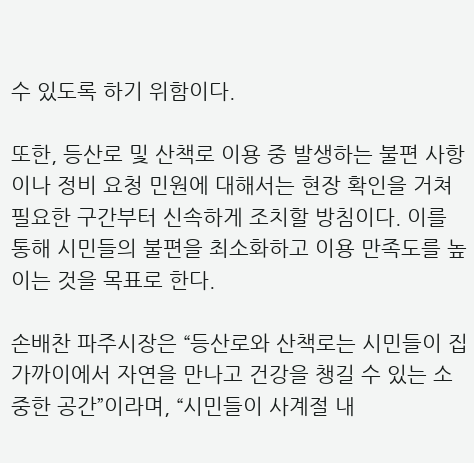수 있도록 하기 위함이다.

또한, 등산로 및 산책로 이용 중 발생하는 불편 사항이나 정비 요청 민원에 대해서는 현장 확인을 거쳐 필요한 구간부터 신속하게 조치할 방침이다. 이를 통해 시민들의 불편을 최소화하고 이용 만족도를 높이는 것을 목표로 한다.

손배찬 파주시장은 “등산로와 산책로는 시민들이 집 가까이에서 자연을 만나고 건강을 챙길 수 있는 소중한 공간”이라며, “시민들이 사계절 내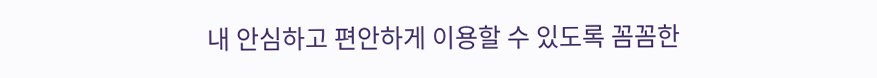내 안심하고 편안하게 이용할 수 있도록 꼼꼼한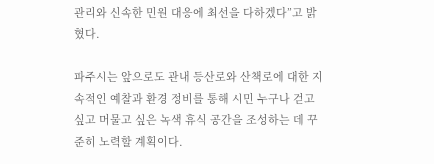관리와 신속한 민원 대응에 최선을 다하겠다”고 밝혔다.

파주시는 앞으로도 관내 등산로와 산책로에 대한 지속적인 예찰과 환경 정비를 통해 시민 누구나 걷고 싶고 머물고 싶은 녹색 휴식 공간을 조성하는 데 꾸준히 노력할 계획이다.